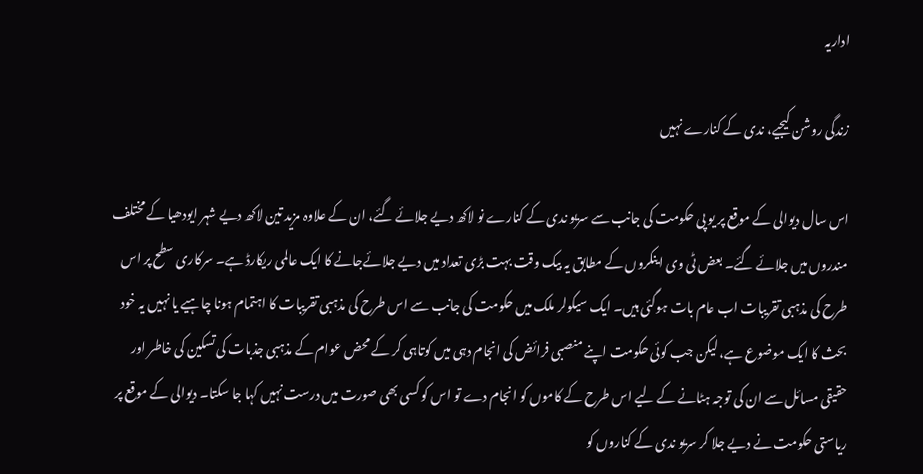اداریہ

زندگی روشن کیجیے، ندی کے کنارے نہیں

اس سال دیوالی کے موقع پر یو پی حکومت کی جانب سے سریو ندی کے کنارے نو لاکھ دیے جلائے گئے، ان کے علاوہ مزید تین لاکھ دیے شہر ایودھیا کے مختلف مندروں میں جلائے گئے۔ بعض ٹی وی اینکروں کے مطابق یہ بیک وقت بہت بڑی تعداد میں دیے جلائےجانے کا ایک عالمی ریکارڈ ہے۔ سرکاری سطح پر اس طرح کی مذہبی تقریبات اب عام بات ہوگئی ہیں۔ ایک سیکولر ملک میں حکومت کی جانب سے اس طرح کی مذہبی تقریبات کا اہتمام ہونا چاہیے یا نہیں یہ خود بحث کا ایک موضوع ہے، لیکن جب کوئی حکومت اپنے منصبی فرائض کی انجام دہی میں کوتاہی کر کے محض عوام کے مذہبی جذبات کی تسکین کی خاطر اور حقیقی مسائل سے ان کی توجہ ہٹانے کے لیے اس طرح کے کاموں کو انجام دے تو اس کو کسی بھی صورت میں درست نہیں کہا جا سکتا۔ دیوالی کے موقع پر ریاستی حکومت نے دیے جلا کر سریو ندی کے کناروں کو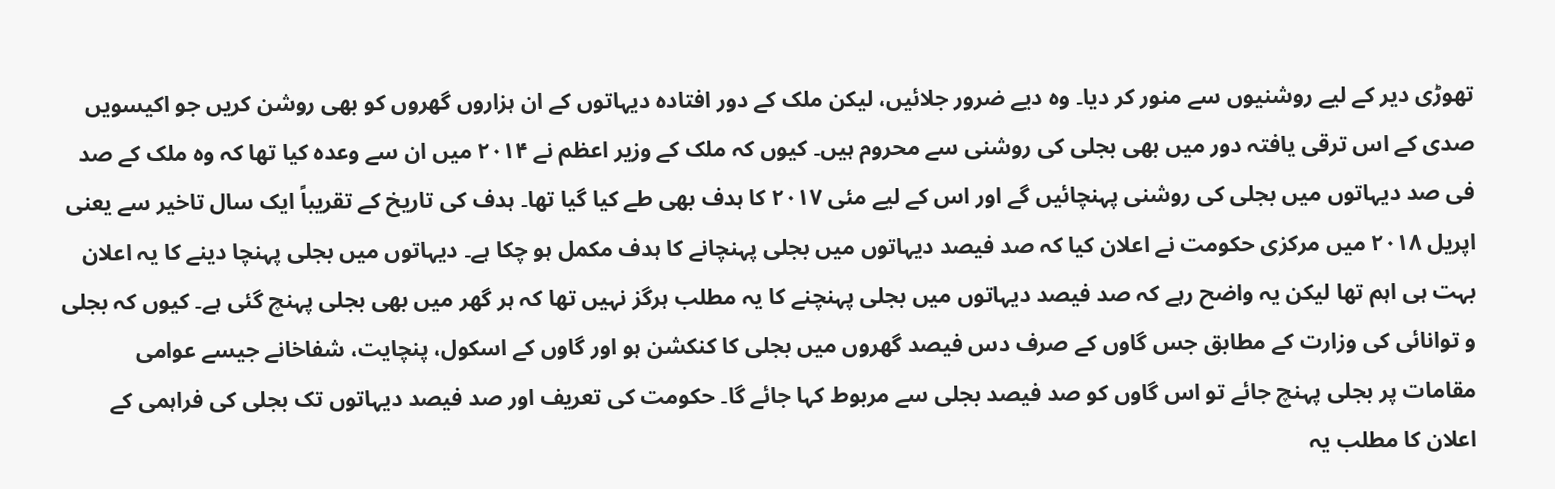تھوڑی دیر کے لیے روشنیوں سے منور کر دیا۔ وہ دیے ضرور جلائیں، لیکن ملک کے دور افتادہ دیہاتوں کے ان ہزاروں گھروں کو بھی روشن کریں جو اکیسویں صدی کے اس ترقی یافتہ دور میں بھی بجلی کی روشنی سے محروم ہیں۔ کیوں کہ ملک کے وزیر اعظم نے ۲۰۱۴ میں ان سے وعدہ کیا تھا کہ وہ ملک کے صد فی صد دیہاتوں میں بجلی کی روشنی پہنچائیں گے اور اس کے لیے مئی ۲۰۱۷ کا ہدف بھی طے کیا گیا تھا۔ ہدف کی تاریخ کے تقریباً ایک سال تاخیر سے یعنی اپریل ۲۰۱۸ میں مرکزی حکومت نے اعلان کیا کہ صد فیصد دیہاتوں میں بجلی پہنچانے کا ہدف مکمل ہو چکا ہے۔ دیہاتوں میں بجلی پہنچا دینے کا یہ اعلان بہت ہی اہم تھا لیکن یہ واضح رہے کہ صد فیصد دیہاتوں میں بجلی پہنچنے کا یہ مطلب ہرگز نہیں تھا کہ ہر گھر میں بھی بجلی پہنچ گئی ہے۔ کیوں کہ بجلی و توانائی کی وزارت کے مطابق جس گاوں کے صرف دس فیصد گھروں میں بجلی کا کنکشن ہو اور گاوں کے اسکول، پنچایت، شفاخانے جیسے عوامی مقامات پر بجلی پہنچ جائے تو اس گاوں کو صد فیصد بجلی سے مربوط کہا جائے گا۔ حکومت کی تعریف اور صد فیصد دیہاتوں تک بجلی کی فراہمی کے اعلان کا مطلب یہ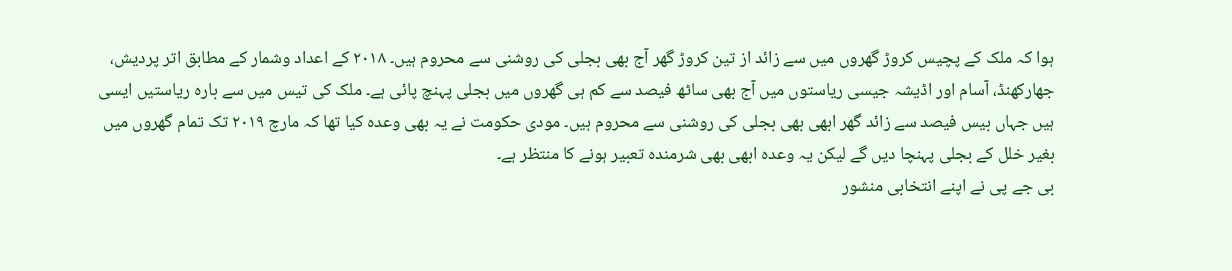ہوا کہ ملک کے پچیس کروڑ گھروں میں سے زائد از تین کروڑ گھر آج بھی بجلی کی روشنی سے محروم ہیں۔ ۲۰۱۸ کے اعداد وشمار کے مطابق اتر پردیش، جھارکھنڈ، آسام اور اڈیشہ جیسی ریاستوں میں آج بھی ساٹھ فیصد سے کم ہی گھروں میں بجلی پہنچ پائی ہے۔ ملک کی تیس میں سے بارہ ریاستیں ایسی ہیں جہاں بیس فیصد سے زائد گھر ابھی بھی بجلی کی روشنی سے محروم ہیں۔ مودی حکومت نے یہ بھی وعدہ کیا تھا کہ مارچ ۲۰۱۹ تک تمام گھروں میں بغیر خلل کے بجلی پہنچا دیں گے لیکن یہ وعدہ ابھی بھی شرمندہ تعبیر ہونے کا منتظر ہے۔
بی جے پی نے اپنے انتخابی منشور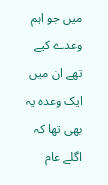میں جو اہم وعدے کیے تھے ان میں ایک وعدہ یہ بھی تھا کہ اگلے عام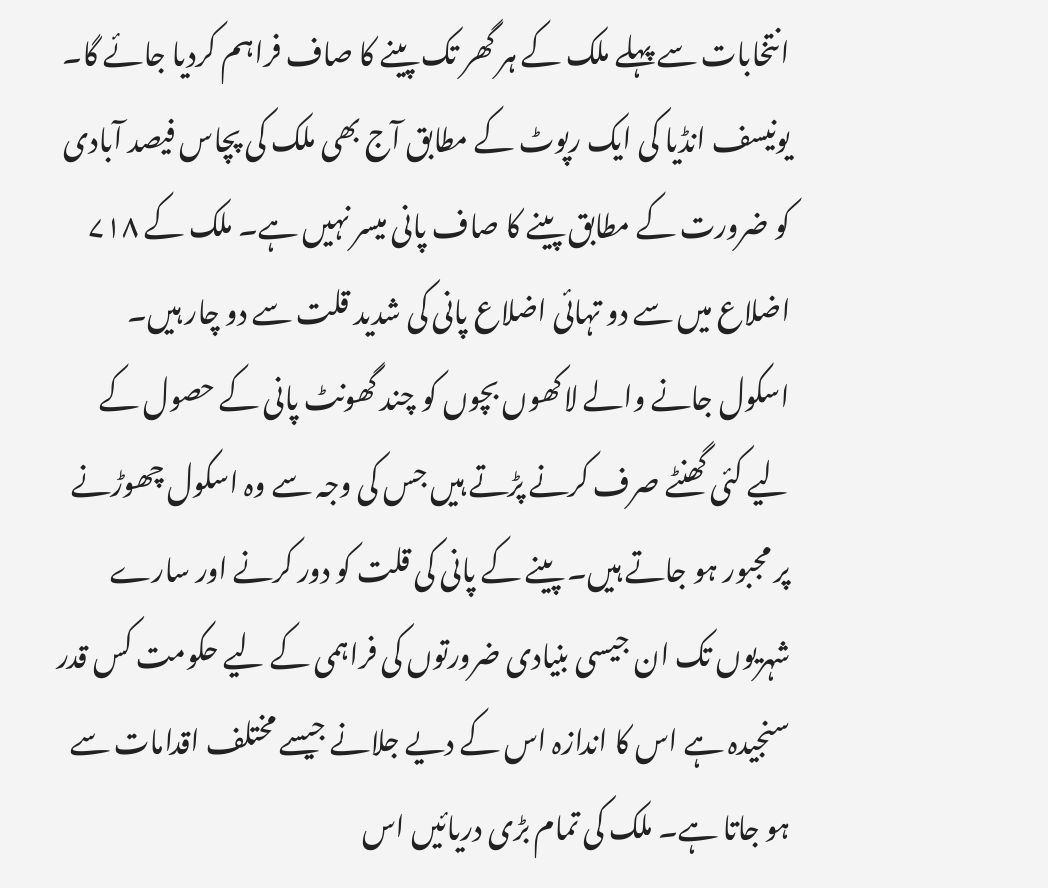انتخابات سے پہلے ملک کے ہر گھر تک پینے کا صاف فراہم کردیا جائے گا۔ یونیسف انڈیا کی ایک رپوٹ کے مطابق آج بھی ملک کی پچاس فیصد آبادی کو ضرورت کے مطابق پینے کا صاف پانی میسر نہیں ہے۔ ملک کے ۷۱۸ اضلاع میں سے دو تہائی اضلاع پانی کی شدید قلت سے دو چار ہیں۔ اسکول جانے والے لاکھوں بچوں کو چند گھونٹ پانی کے حصول کے لیے کئی گھنٹے صرف کرنے پڑتے ہیں جس کی وجہ سے وہ اسکول چھوڑنے پر مجبور ہو جاتے ہیں۔ پینے کے پانی کی قلت کو دور کرنے اور سارے شہریوں تک ان جیسی بنیادی ضرورتوں کی فراہمی کے لیے حکومت کس قدر سنجیدہ ہے اس کا اندازہ اس کے دیے جلانے جیسے مختلف اقدامات سے ہو جاتا ہے۔ ملک کی تمام بڑی دریائیں اس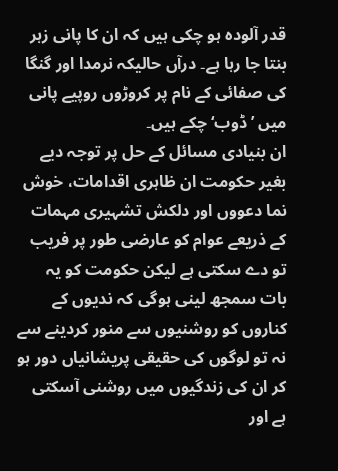قدر آلودہ ہو چکی ہیں کہ ان کا پانی زہر بنتا جا رہا ہے۔ درآں حالیکہ نرمدا اور گنگا کی صفائی کے نام پر کروڑوں روپیے پانی میں ’ڈوب‘ چکے ہیں۔
ان بنیادی مسائل کے حل پر توجہ دیے بغیر حکومت ان ظاہری اقدامات، خوش نما دعووں اور دلکش تشہیری مہمات کے ذریعے عوام کو عارضی طور پر فریب تو دے سکتی ہے لیکن حکومت کو یہ بات سمجھ لینی ہوگی کہ ندیوں کے کناروں کو روشنیوں سے منور کردینے سے نہ تو لوگوں کی حقیقی پریشانیاں دور ہو کر ان کی زندگیوں میں روشنی آسکتی ہے اور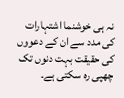نہ ہی خوشنما اشتہارات کی مدد سے ان کے دعووں کی حقیقت بہت دنوں تک چھپی رہ سکتی ہے۔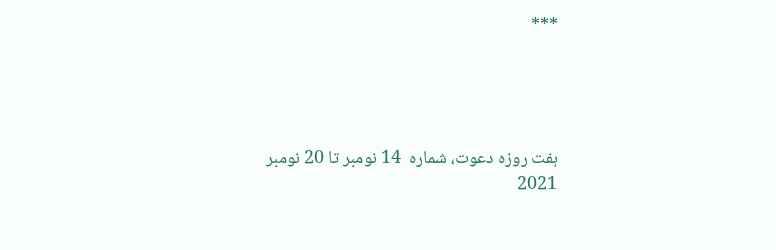***




ہفت روزہ دعوت، شمارہ  14 نومبر تا 20 نومبر 2021